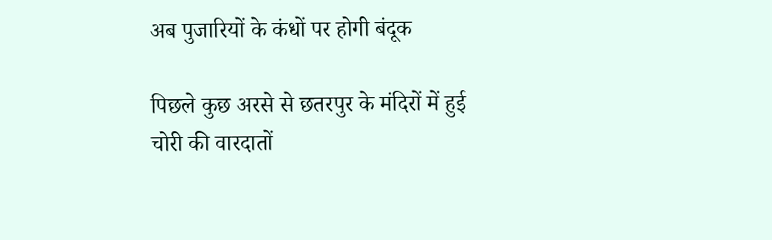अब पुजारियों के कंधों पर होगी बंदूक

पिछले कुछ अरसे से छतरपुर के मंदिरों में हुई चोरी की वारदातों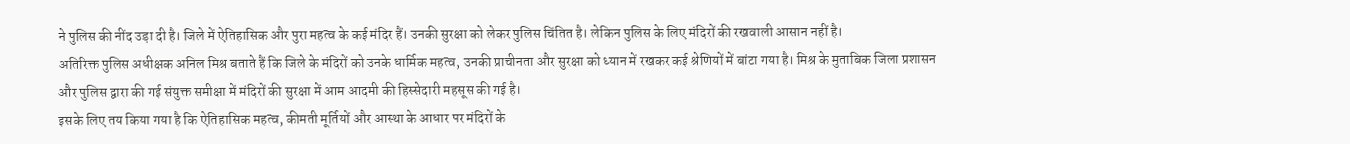ने पुलिस की नींद उड़ा दी है। जिले में ऐतिहासिक और पुरा महत्व के कई मंदिर हैं। उनकी सुरक्षा को लेकर पुलिस चिंतित है। लेकिन पुलिस के लिए मंदिरों की रखवाली आसान नहीं है।
अतिरिक्त पुलिस अधीक्षक अनिल मिश्र बताते हैं कि जिले के मंदिरों को उनके धार्मिक महत्व, उनकी प्राचीनता और सुरक्षा को ध्यान में रखकर कई श्रेणियों में बांटा गया है। मिश्र के मुताबिक जिला प्रशासन और पुलिस द्वारा की गई संयुक्त समीक्षा में मंदिरों की सुरक्षा में आम आदमी की हिस्सेदारी महसूस की गई है।
इसके लिए तय किया गया है कि ऐतिहासिक महत्व, कीमती मूर्तियों और आस्था के आधार पर मंदिरों के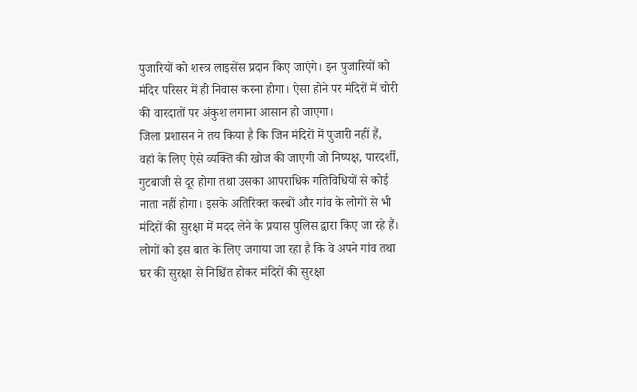पुजारियों को शस्त्र लाइसेंस प्रदान किए जाएंगे। इन पुजारियों को मंदिर परिसर में ही निवास करना होगा। ऐसा होने पर मंदिरों में चोरी की वारदातों पर अंकुश लगाना आसान हो जाएगा।
जिला प्रशासन ने तय किया है कि जिन मंदिरों में पुजारी नहीं हैं, वहां के लिए ऐसे व्यक्ति की खोज की जाएगी जो निष्पक्ष, पारदर्शी, गुटबाजी से दूर होगा तथा उसका आपराधिक गतिविधियों से कोई नाता नहीं होगा। इसके अतिरिक्त कस्बों और गांव के लोगों से भी मंदिरों की सुरक्षा में मदद लेने के प्रयास पुलिस द्वारा किए जा रहे हैं। लोगों को इस बात के लिए जगाया जा रहा है कि वे अपने गांव तथा घर की सुरक्षा से निश्चिंत होकर मंदिरों की सुरक्षा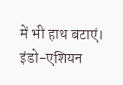में भी हाथ बटाएं।
इंडो-एशियन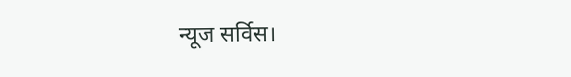न्यूज सर्विस।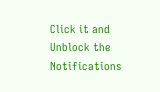Click it and Unblock the Notifications